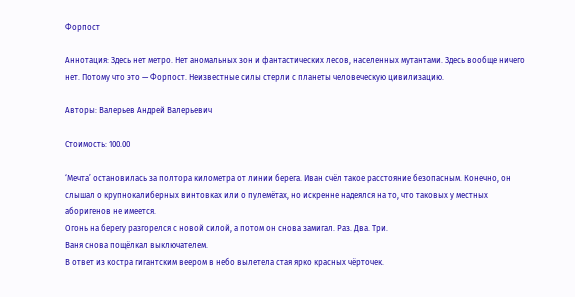Форпост

Аннотация: Здесь нет метро. Нет аномальных зон и фантастических лесов, населенных мутантами. Здесь вообще ничего нет. Потому что это — Форпост. Неизвестные силы стерли с планеты человеческую цивилизацию.

Авторы: Валерьев Андрей Валерьевич

Стоимость: 100.00

‘Мечта’ остановилась за полтора километра от линии берега. Иван счёл такое расстояние безопасным. Конечно, он слышал о крупнокалиберных винтовках или о пулемётах, но искренне надеялся на то, что таковых у местных аборигенов не имеется.
Огонь на берегу разгорелся с новой силой, а потом он снова замигал. Раз. Два. Три.
Ваня снова пощёлкал выключателем.
В ответ из костра гигантским веером в небо вылетела стая ярко красных чёрточек.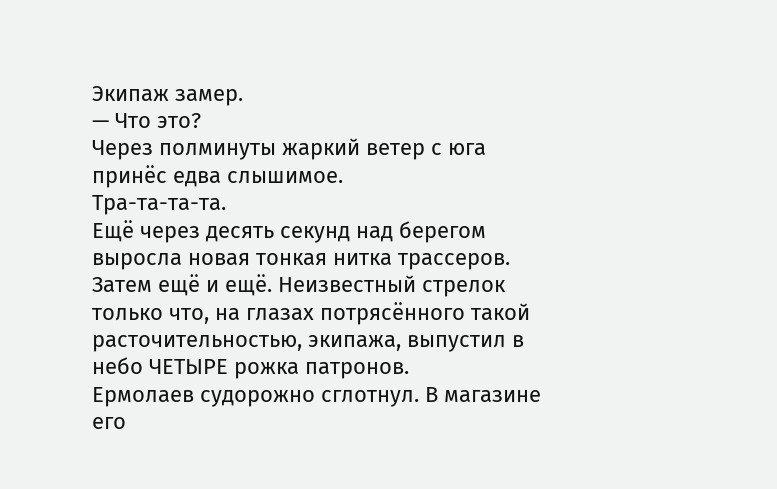Экипаж замер.
— Что это?
Через полминуты жаркий ветер с юга принёс едва слышимое.
Тра-та-та-та.
Ещё через десять секунд над берегом выросла новая тонкая нитка трассеров. Затем ещё и ещё. Неизвестный стрелок только что, на глазах потрясённого такой расточительностью, экипажа, выпустил в небо ЧЕТЫРЕ рожка патронов.
Ермолаев судорожно сглотнул. В магазине его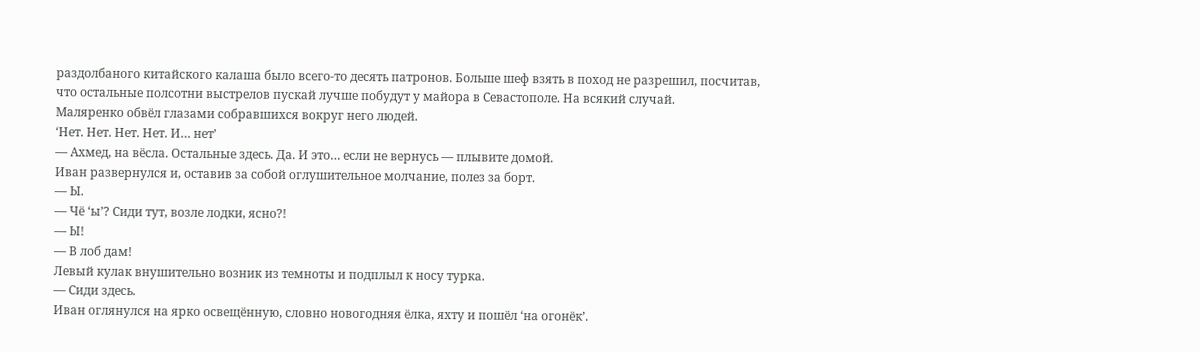раздолбаного китайского калаша было всего-то десять патронов. Больше шеф взять в поход не разрешил, посчитав, что остальные полсотни выстрелов пускай лучше побудут у майора в Севастополе. На всякий случай.
Маляренко обвёл глазами собравшихся вокруг него людей.
‘Нет. Нет. Нет. Нет. И… нет’
— Ахмед, на вёсла. Остальные здесь. Да. И это… если не вернусь — плывите домой.
Иван развернулся и, оставив за собой оглушительное молчание, полез за борт.
— Ы.
— Чё ‘ы’? Сиди тут, возле лодки, ясно?!
— Ы!
— В лоб дам!
Левый кулак внушительно возник из темноты и подплыл к носу турка.
— Сиди здесь.
Иван оглянулся на ярко освещённую, словно новогодняя ёлка, яхту и пошёл ‘на огонёк’.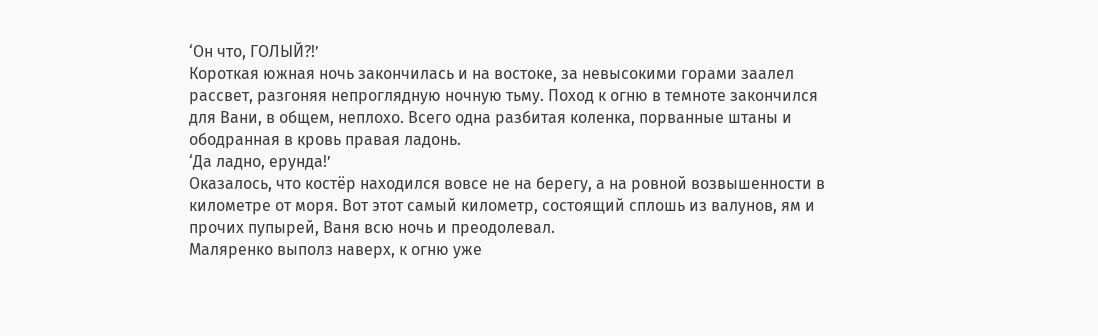‘Он что, ГОЛЫЙ?!’
Короткая южная ночь закончилась и на востоке, за невысокими горами заалел рассвет, разгоняя непроглядную ночную тьму. Поход к огню в темноте закончился для Вани, в общем, неплохо. Всего одна разбитая коленка, порванные штаны и ободранная в кровь правая ладонь.
‘Да ладно, ерунда!’
Оказалось, что костёр находился вовсе не на берегу, а на ровной возвышенности в километре от моря. Вот этот самый километр, состоящий сплошь из валунов, ям и прочих пупырей, Ваня всю ночь и преодолевал.
Маляренко выполз наверх, к огню уже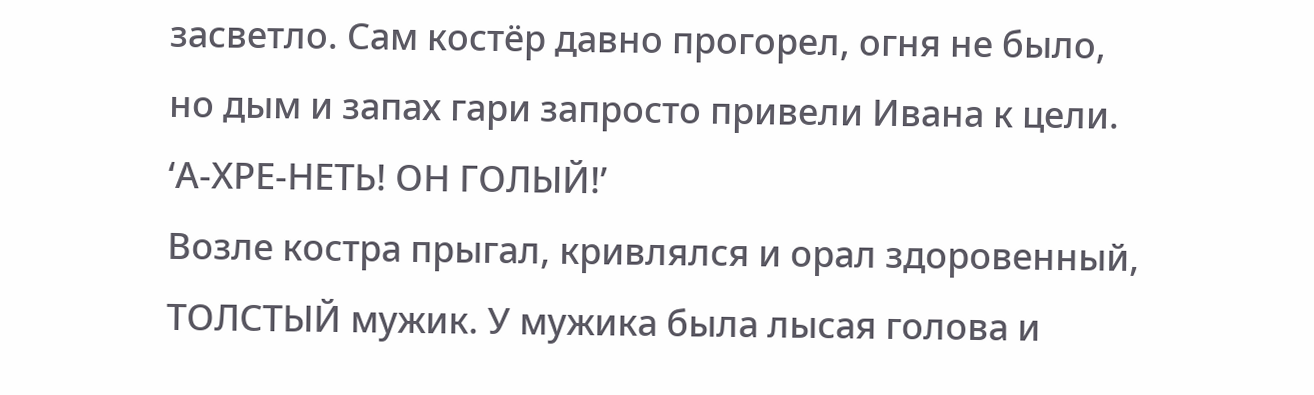засветло. Сам костёр давно прогорел, огня не было, но дым и запах гари запросто привели Ивана к цели.
‘А-ХРЕ-НЕТЬ! ОН ГОЛЫЙ!’
Возле костра прыгал, кривлялся и орал здоровенный, ТОЛСТЫЙ мужик. У мужика была лысая голова и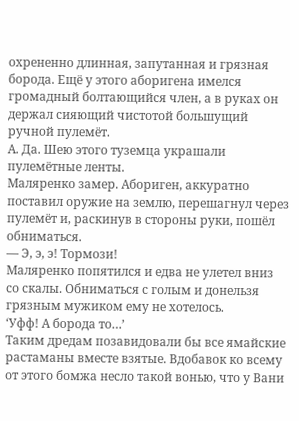охрененно длинная, запутанная и грязная борода. Ещё у этого аборигена имелся громадный болтающийся член, а в руках он держал сияющий чистотой большущий ручной пулемёт.
А. Да. Шею этого туземца украшали пулемётные ленты.
Маляренко замер. Абориген, аккуратно поставил оружие на землю, перешагнул через пулемёт и, раскинув в стороны руки, пошёл обниматься.
— Э, э, э! Тормози!
Маляренко попятился и едва не улетел вниз со скалы. Обниматься с голым и донельзя грязным мужиком ему не хотелось.
‘Уфф! А борода то…’
Таким дредам позавидовали бы все ямайские растаманы вместе взятые. Вдобавок ко всему от этого бомжа несло такой вонью, что у Вани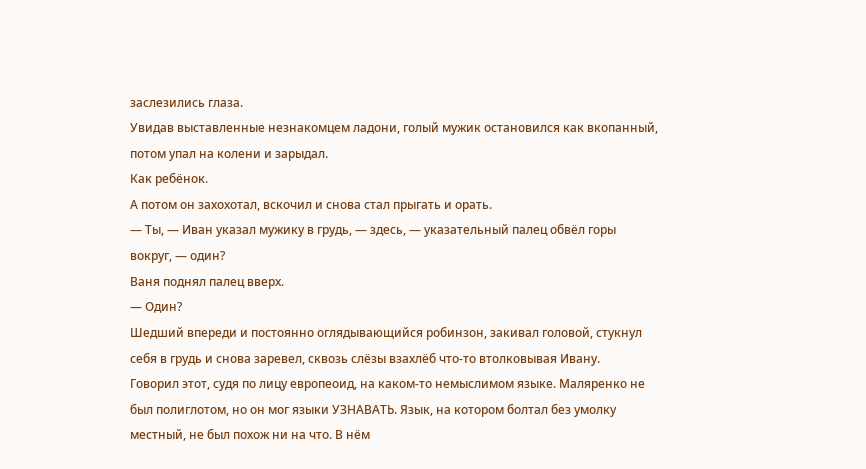заслезились глаза.
Увидав выставленные незнакомцем ладони, голый мужик остановился как вкопанный, потом упал на колени и зарыдал.
Как ребёнок.
А потом он захохотал, вскочил и снова стал прыгать и орать.
— Ты, — Иван указал мужику в грудь, — здесь, — указательный палец обвёл горы вокруг, — один?
Ваня поднял палец вверх.
— Один?
Шедший впереди и постоянно оглядывающийся робинзон, закивал головой, стукнул себя в грудь и снова заревел, сквозь слёзы взахлёб что-то втолковывая Ивану.
Говорил этот, судя по лицу европеоид, на каком-то немыслимом языке. Маляренко не был полиглотом, но он мог языки УЗНАВАТЬ. Язык, на котором болтал без умолку местный, не был похож ни на что. В нём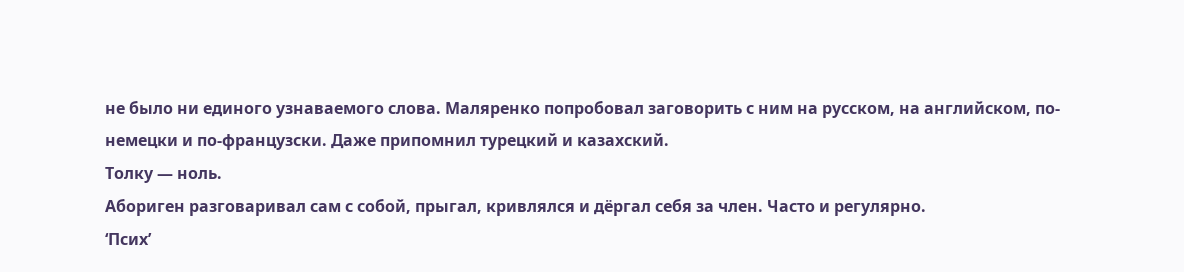не было ни единого узнаваемого слова. Маляренко попробовал заговорить с ним на русском, на английском, по-немецки и по-французски. Даже припомнил турецкий и казахский.
Толку — ноль.
Абориген разговаривал сам с собой, прыгал, кривлялся и дёргал себя за член. Часто и регулярно.
‘Псих’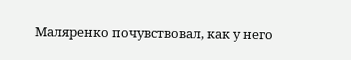Маляренко почувствовал, как у него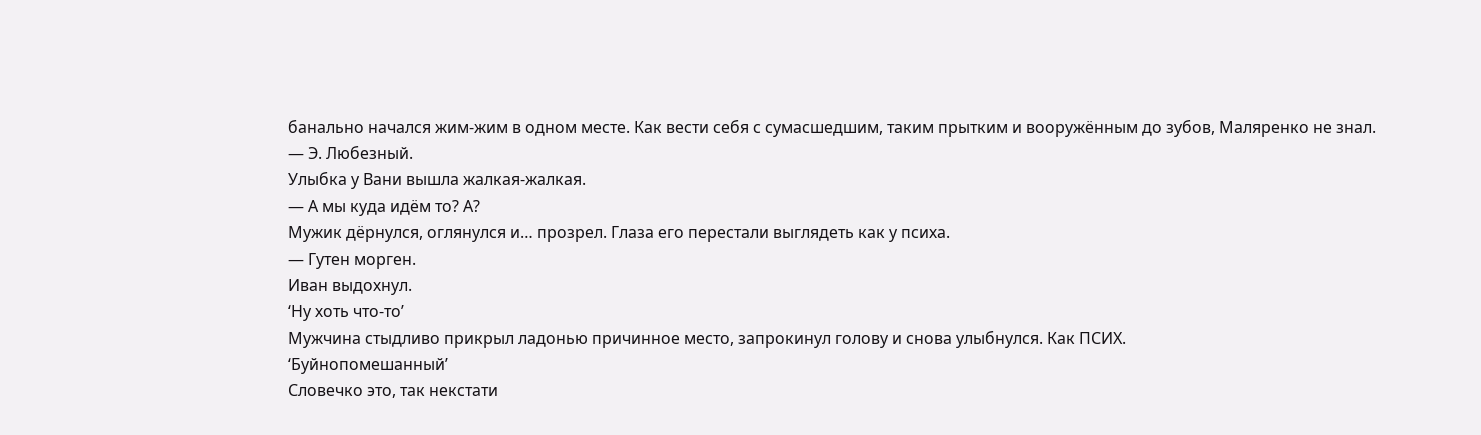банально начался жим-жим в одном месте. Как вести себя с сумасшедшим, таким прытким и вооружённым до зубов, Маляренко не знал.
— Э. Любезный.
Улыбка у Вани вышла жалкая-жалкая.
— А мы куда идём то? А?
Мужик дёрнулся, оглянулся и… прозрел. Глаза его перестали выглядеть как у психа.
— Гутен морген.
Иван выдохнул.
‘Ну хоть что-то’
Мужчина стыдливо прикрыл ладонью причинное место, запрокинул голову и снова улыбнулся. Как ПСИХ.
‘Буйнопомешанный’
Словечко это, так некстати